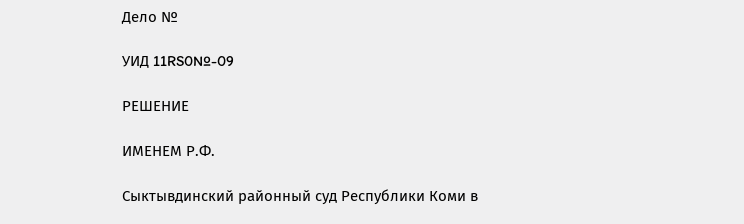Дело №

УИД 11RS0№-09

РЕШЕНИЕ

ИМЕНЕМ Р.Ф.

Сыктывдинский районный суд Республики Коми в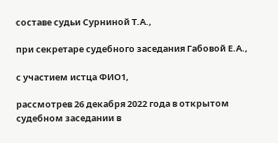составе судьи Сурниной Т.А.,

при секретаре судебного заседания Габовой Е.А.,

с участием истца ФИО1,

рассмотрев 26 декабря 2022 года в открытом судебном заседании в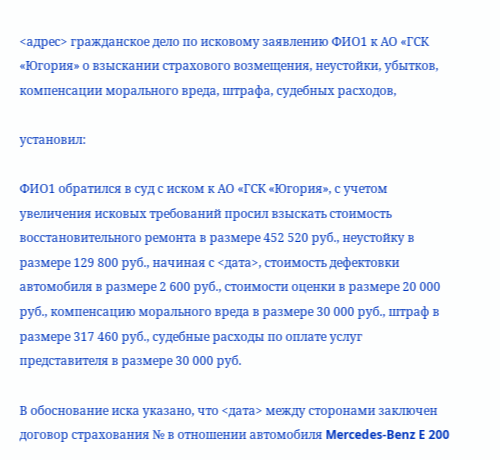<адрес> гражданское дело по исковому заявлению ФИО1 к АО «ГСК «Югория» о взыскании страхового возмещения, неустойки, убытков, компенсации морального вреда, штрафа, судебных расходов,

установил:

ФИО1 обратился в суд с иском к АО «ГСК «Югория», с учетом увеличения исковых требований просил взыскать стоимость восстановительного ремонта в размере 452 520 руб., неустойку в размере 129 800 руб., начиная с <дата>, стоимость дефектовки автомобиля в размере 2 600 руб., стоимости оценки в размере 20 000 руб., компенсацию морального вреда в размере 30 000 руб., штраф в размере 317 460 руб., судебные расходы по оплате услуг представителя в размере 30 000 руб.

В обоснование иска указано, что <дата> между сторонами заключен договор страхования № в отношении автомобиля Mercedes-Benz E 200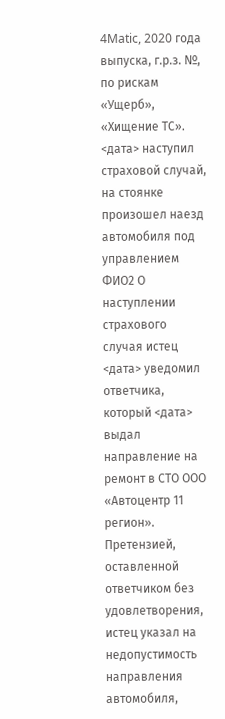4Matic, 2020 года выпуска, г.р.з. №, по рискам «Ущерб», «Хищение ТС». <дата> наступил страховой случай, на стоянке произошел наезд автомобиля под управлением ФИО2 О наступлении страхового случая истец <дата> уведомил ответчика, который <дата> выдал направление на ремонт в СТО ООО «Автоцентр 11 регион». Претензией, оставленной ответчиком без удовлетворения, истец указал на недопустимость направления автомобиля,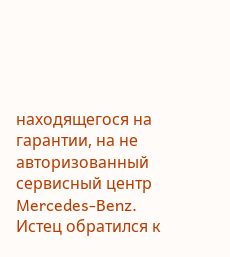находящегося на гарантии, на не авторизованный сервисный центр Mercedes-Benz. Истец обратился к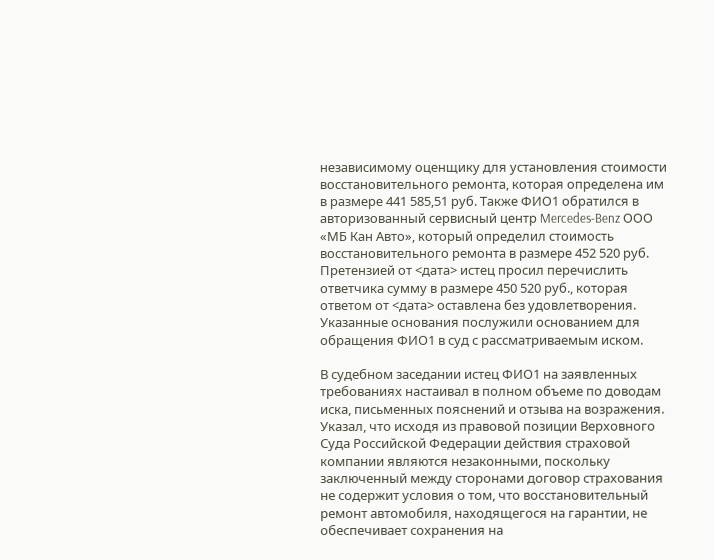независимому оценщику для установления стоимости восстановительного ремонта, которая определена им в размере 441 585,51 руб. Также ФИО1 обратился в авторизованный сервисный центр Mercedes-Benz ООО «МБ Кан Авто», который определил стоимость восстановительного ремонта в размере 452 520 руб. Претензией от <дата> истец просил перечислить ответчика сумму в размере 450 520 руб., которая ответом от <дата> оставлена без удовлетворения. Указанные основания послужили основанием для обращения ФИО1 в суд с рассматриваемым иском.

В судебном заседании истец ФИО1 на заявленных требованиях настаивал в полном объеме по доводам иска, письменных пояснений и отзыва на возражения. Указал, что исходя из правовой позиции Верховного Суда Российской Федерации действия страховой компании являются незаконными, поскольку заключенный между сторонами договор страхования не содержит условия о том, что восстановительный ремонт автомобиля, находящегося на гарантии, не обеспечивает сохранения на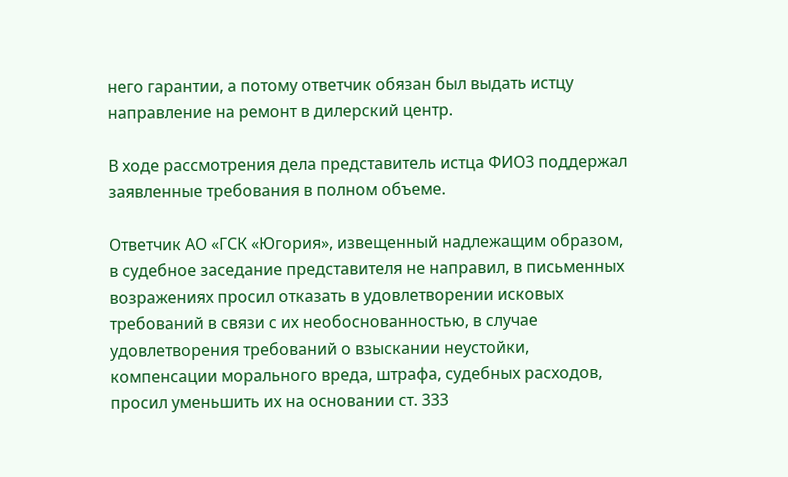него гарантии, а потому ответчик обязан был выдать истцу направление на ремонт в дилерский центр.

В ходе рассмотрения дела представитель истца ФИО3 поддержал заявленные требования в полном объеме.

Ответчик АО «ГСК «Югория», извещенный надлежащим образом, в судебное заседание представителя не направил, в письменных возражениях просил отказать в удовлетворении исковых требований в связи с их необоснованностью, в случае удовлетворения требований о взыскании неустойки, компенсации морального вреда, штрафа, судебных расходов, просил уменьшить их на основании ст. 333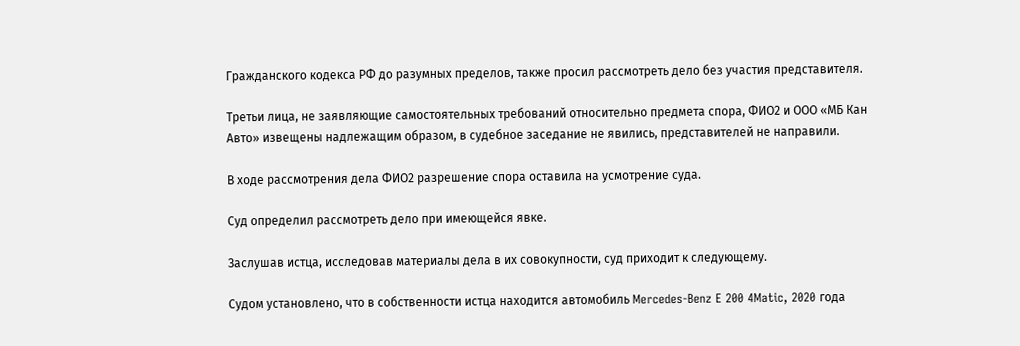Гражданского кодекса РФ до разумных пределов, также просил рассмотреть дело без участия представителя.

Третьи лица, не заявляющие самостоятельных требований относительно предмета спора, ФИО2 и ООО «МБ Кан Авто» извещены надлежащим образом, в судебное заседание не явились, представителей не направили.

В ходе рассмотрения дела ФИО2 разрешение спора оставила на усмотрение суда.

Суд определил рассмотреть дело при имеющейся явке.

Заслушав истца, исследовав материалы дела в их совокупности, суд приходит к следующему.

Судом установлено, что в собственности истца находится автомобиль Mercedes-Benz E 200 4Matic, 2020 года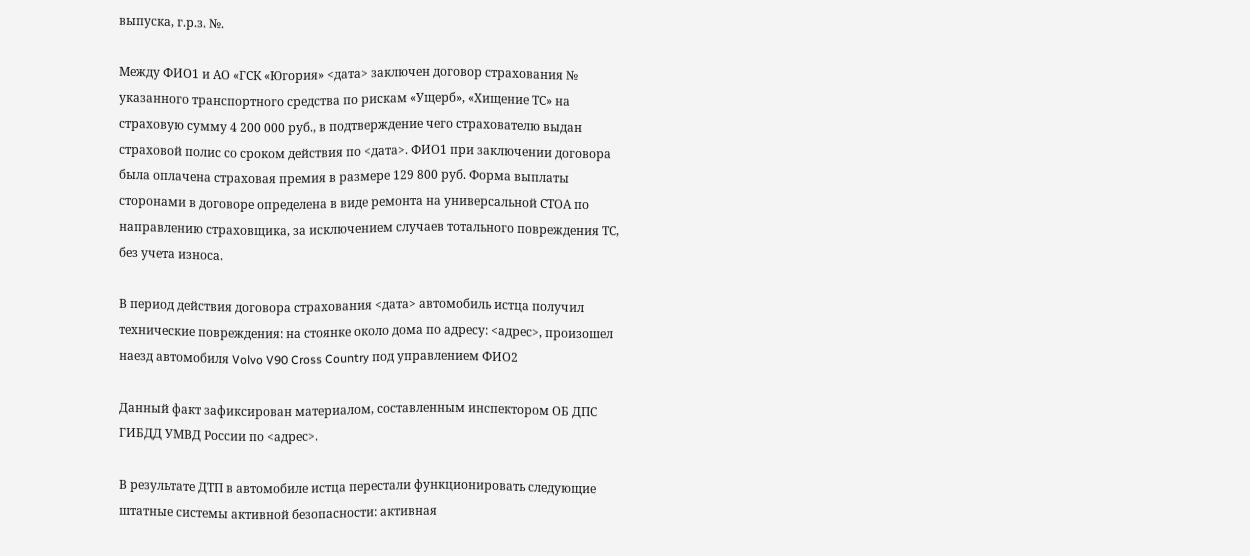выпуска, г.р.з. №.

Между ФИО1 и АО «ГСК «Югория» <дата> заключен договор страхования № указанного транспортного средства по рискам «Ущерб», «Хищение ТС» на страховую сумму 4 200 000 руб., в подтверждение чего страхователю выдан страховой полис со сроком действия по <дата>. ФИО1 при заключении договора была оплачена страховая премия в размере 129 800 руб. Форма выплаты сторонами в договоре определена в виде ремонта на универсальной СТОА по направлению страховщика, за исключением случаев тотального повреждения ТС, без учета износа.

В период действия договора страхования <дата> автомобиль истца получил технические повреждения: на стоянке около дома по адресу: <адрес>, произошел наезд автомобиля Volvo V90 Cross Country под управлением ФИО2

Данный факт зафиксирован материалом, составленным инспектором ОБ ДПС ГИБДД УМВД России по <адрес>.

В результате ДТП в автомобиле истца перестали функционировать следующие штатные системы активной безопасности: активная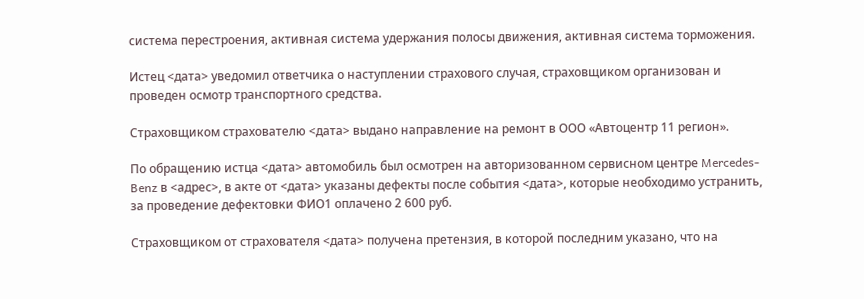система перестроения, активная система удержания полосы движения, активная система торможения.

Истец <дата> уведомил ответчика о наступлении страхового случая, страховщиком организован и проведен осмотр транспортного средства.

Страховщиком страхователю <дата> выдано направление на ремонт в ООО «Автоцентр 11 регион».

По обращению истца <дата> автомобиль был осмотрен на авторизованном сервисном центре Mercedes-Benz в <адрес>, в акте от <дата> указаны дефекты после события <дата>, которые необходимо устранить, за проведение дефектовки ФИО1 оплачено 2 600 руб.

Страховщиком от страхователя <дата> получена претензия, в которой последним указано, что на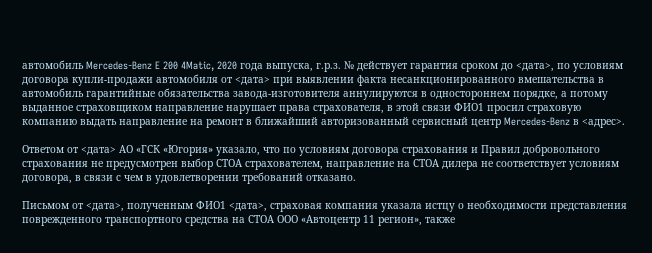автомобиль Mercedes-Benz E 200 4Matic, 2020 года выпуска, г.р.з. № действует гарантия сроком до <дата>, по условиям договора купли-продажи автомобиля от <дата> при выявлении факта несанкционированного вмешательства в автомобиль гарантийные обязательства завода-изготовителя аннулируются в одностороннем порядке, а потому выданное страховщиком направление нарушает права страхователя, в этой связи ФИО1 просил страховую компанию выдать направление на ремонт в ближайший авторизованный сервисный центр Mercedes-Benz в <адрес>.

Ответом от <дата> АО «ГСК «Югория» указало, что по условиям договора страхования и Правил добровольного страхования не предусмотрен выбор СТОА страхователем, направление на СТОА дилера не соответствует условиям договора, в связи с чем в удовлетворении требований отказано.

Письмом от <дата>, полученным ФИО1 <дата>, страховая компания указала истцу о необходимости представления поврежденного транспортного средства на СТОА ООО «Автоцентр 11 регион», также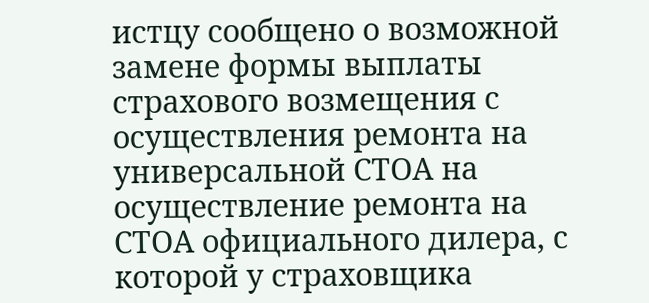истцу сообщено о возможной замене формы выплаты страхового возмещения с осуществления ремонта на универсальной СТОА на осуществление ремонта на СТОА официального дилера, с которой у страховщика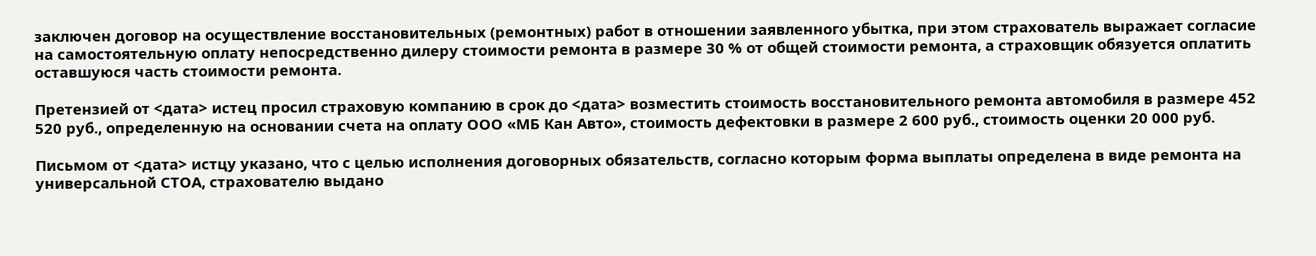заключен договор на осуществление восстановительных (ремонтных) работ в отношении заявленного убытка, при этом страхователь выражает согласие на самостоятельную оплату непосредственно дилеру стоимости ремонта в размере 30 % от общей стоимости ремонта, а страховщик обязуется оплатить оставшуюся часть стоимости ремонта.

Претензией от <дата> истец просил страховую компанию в срок до <дата> возместить стоимость восстановительного ремонта автомобиля в размере 452 520 руб., определенную на основании счета на оплату ООО «МБ Кан Авто», стоимость дефектовки в размере 2 600 руб., стоимость оценки 20 000 руб.

Письмом от <дата> истцу указано, что с целью исполнения договорных обязательств, согласно которым форма выплаты определена в виде ремонта на универсальной СТОА, страхователю выдано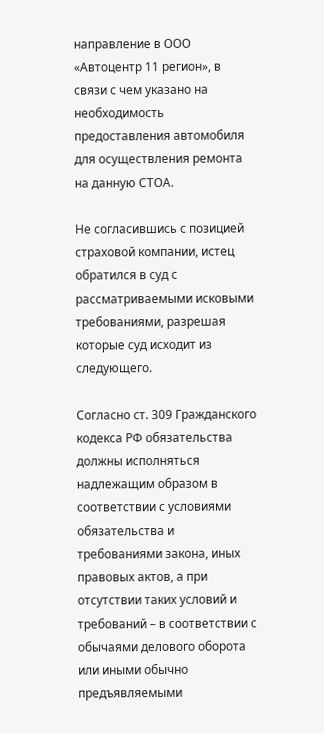направление в ООО «Автоцентр 11 регион», в связи с чем указано на необходимость предоставления автомобиля для осуществления ремонта на данную СТОА.

Не согласившись с позицией страховой компании, истец обратился в суд с рассматриваемыми исковыми требованиями, разрешая которые суд исходит из следующего.

Согласно ст. 309 Гражданского кодекса РФ обязательства должны исполняться надлежащим образом в соответствии с условиями обязательства и требованиями закона, иных правовых актов, а при отсутствии таких условий и требований – в соответствии с обычаями делового оборота или иными обычно предъявляемыми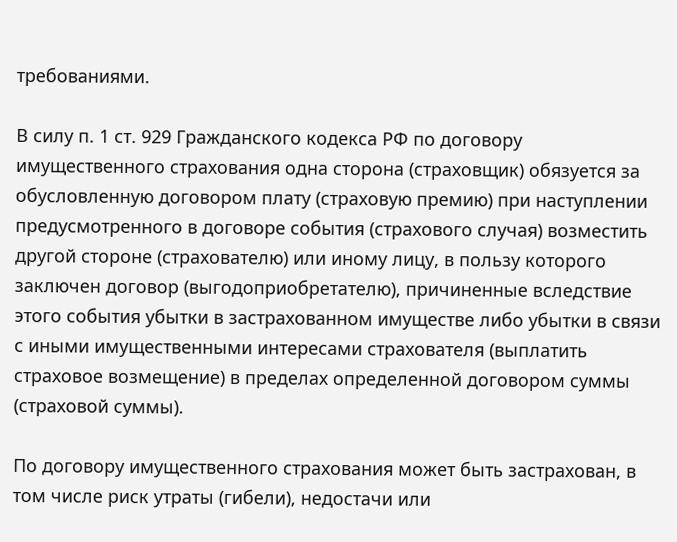требованиями.

В силу п. 1 ст. 929 Гражданского кодекса РФ по договору имущественного страхования одна сторона (страховщик) обязуется за обусловленную договором плату (страховую премию) при наступлении предусмотренного в договоре события (страхового случая) возместить другой стороне (страхователю) или иному лицу, в пользу которого заключен договор (выгодоприобретателю), причиненные вследствие этого события убытки в застрахованном имуществе либо убытки в связи с иными имущественными интересами страхователя (выплатить страховое возмещение) в пределах определенной договором суммы (страховой суммы).

По договору имущественного страхования может быть застрахован, в том числе риск утраты (гибели), недостачи или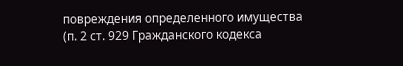повреждения определенного имущества (п. 2 ст. 929 Гражданского кодекса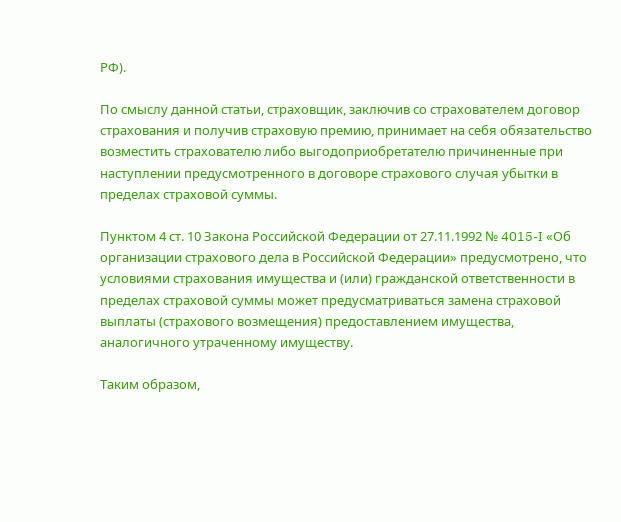РФ).

По смыслу данной статьи, страховщик, заключив со страхователем договор страхования и получив страховую премию, принимает на себя обязательство возместить страхователю либо выгодоприобретателю причиненные при наступлении предусмотренного в договоре страхового случая убытки в пределах страховой суммы.

Пунктом 4 ст. 10 Закона Российской Федерации от 27.11.1992 № 4015-I «Об организации страхового дела в Российской Федерации» предусмотрено, что условиями страхования имущества и (или) гражданской ответственности в пределах страховой суммы может предусматриваться замена страховой выплаты (страхового возмещения) предоставлением имущества, аналогичного утраченному имуществу.

Таким образом,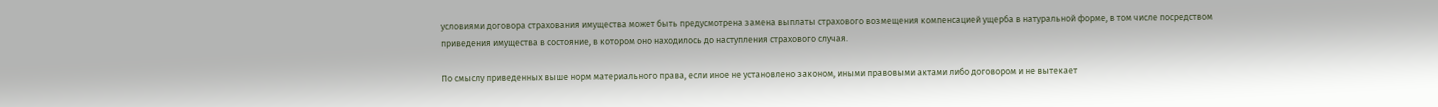условиями договора страхования имущества может быть предусмотрена замена выплаты страхового возмещения компенсацией ущерба в натуральной форме, в том числе посредством приведения имущества в состояние, в котором оно находилось до наступления страхового случая.

По смыслу приведенных выше норм материального права, если иное не установлено законом, иными правовыми актами либо договором и не вытекает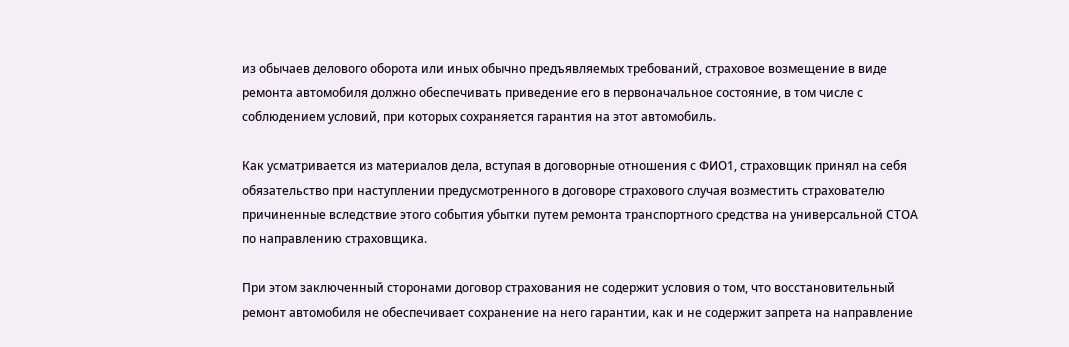из обычаев делового оборота или иных обычно предъявляемых требований, страховое возмещение в виде ремонта автомобиля должно обеспечивать приведение его в первоначальное состояние, в том числе с соблюдением условий, при которых сохраняется гарантия на этот автомобиль.

Как усматривается из материалов дела, вступая в договорные отношения с ФИО1, страховщик принял на себя обязательство при наступлении предусмотренного в договоре страхового случая возместить страхователю причиненные вследствие этого события убытки путем ремонта транспортного средства на универсальной СТОА по направлению страховщика.

При этом заключенный сторонами договор страхования не содержит условия о том, что восстановительный ремонт автомобиля не обеспечивает сохранение на него гарантии, как и не содержит запрета на направление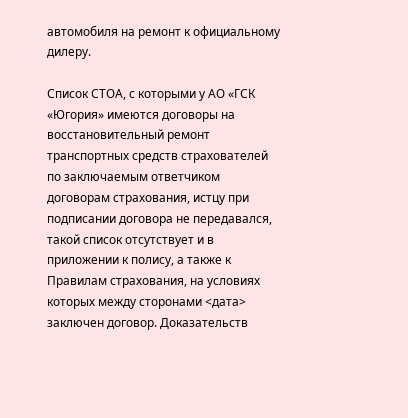автомобиля на ремонт к официальному дилеру.

Список СТОА, с которыми у АО «ГСК «Югория» имеются договоры на восстановительный ремонт транспортных средств страхователей по заключаемым ответчиком договорам страхования, истцу при подписании договора не передавался, такой список отсутствует и в приложении к полису, а также к Правилам страхования, на условиях которых между сторонами <дата> заключен договор. Доказательств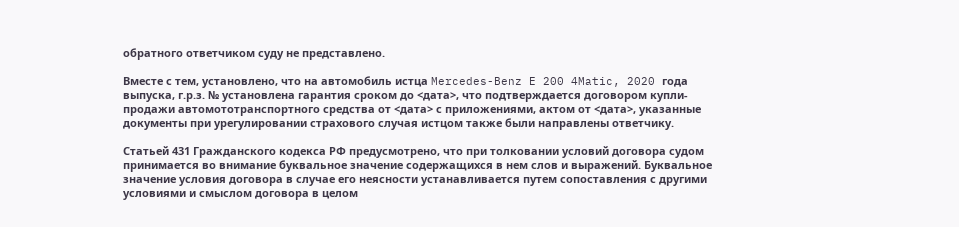обратного ответчиком суду не представлено.

Вместе с тем, установлено, что на автомобиль истца Mercedes-Benz E 200 4Matic, 2020 года выпуска, г.р.з. № установлена гарантия сроком до <дата>, что подтверждается договором купли-продажи автомототранспортного средства от <дата> с приложениями, актом от <дата>, указанные документы при урегулировании страхового случая истцом также были направлены ответчику.

Статьей 431 Гражданского кодекса РФ предусмотрено, что при толковании условий договора судом принимается во внимание буквальное значение содержащихся в нем слов и выражений. Буквальное значение условия договора в случае его неясности устанавливается путем сопоставления с другими условиями и смыслом договора в целом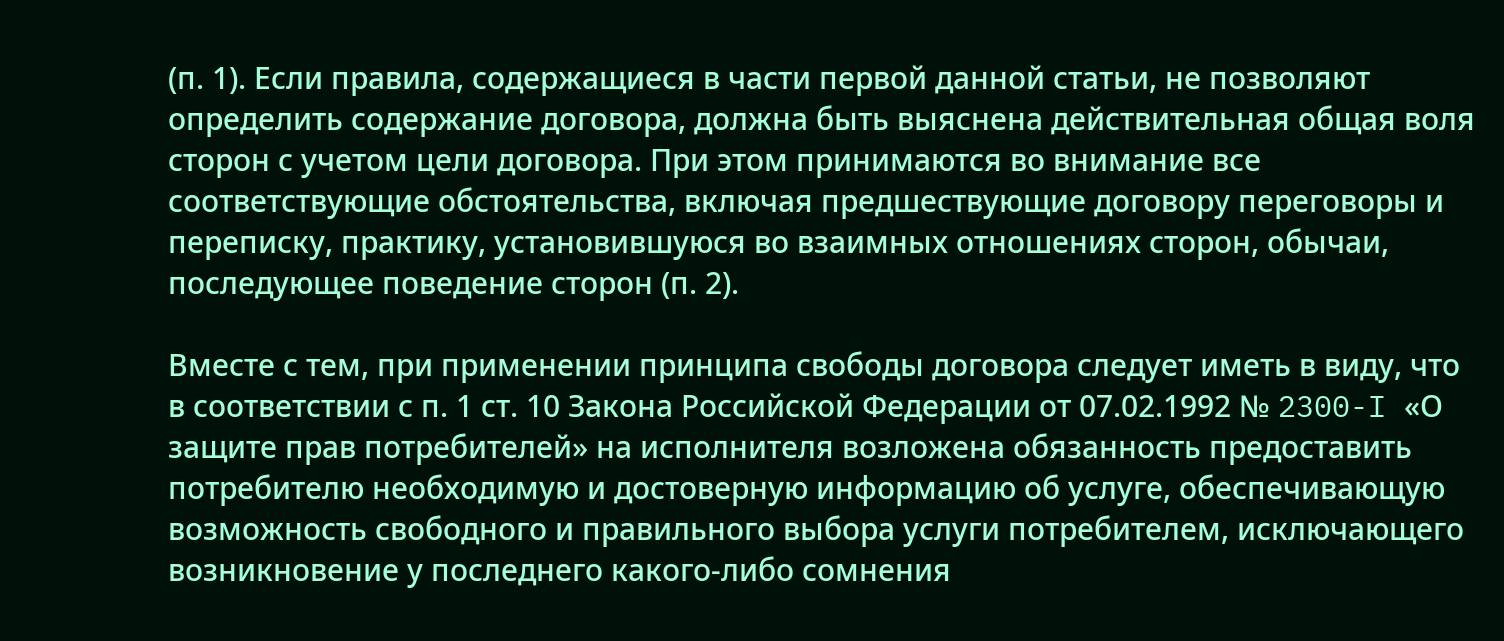(п. 1). Если правила, содержащиеся в части первой данной статьи, не позволяют определить содержание договора, должна быть выяснена действительная общая воля сторон с учетом цели договора. При этом принимаются во внимание все соответствующие обстоятельства, включая предшествующие договору переговоры и переписку, практику, установившуюся во взаимных отношениях сторон, обычаи, последующее поведение сторон (п. 2).

Вместе с тем, при применении принципа свободы договора следует иметь в виду, что в соответствии с п. 1 ст. 10 Закона Российской Федерации от 07.02.1992 № 2300-I «О защите прав потребителей» на исполнителя возложена обязанность предоставить потребителю необходимую и достоверную информацию об услуге, обеспечивающую возможность свободного и правильного выбора услуги потребителем, исключающего возникновение у последнего какого-либо сомнения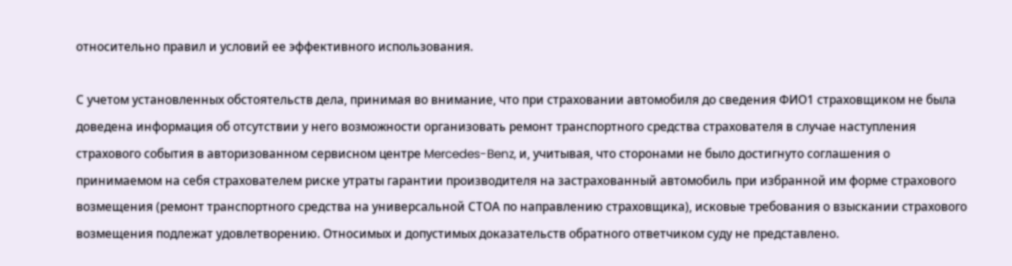относительно правил и условий ее эффективного использования.

С учетом установленных обстоятельств дела, принимая во внимание, что при страховании автомобиля до сведения ФИО1 страховщиком не была доведена информация об отсутствии у него возможности организовать ремонт транспортного средства страхователя в случае наступления страхового события в авторизованном сервисном центре Mercedes-Benz, и, учитывая, что сторонами не было достигнуто соглашения о принимаемом на себя страхователем риске утраты гарантии производителя на застрахованный автомобиль при избранной им форме страхового возмещения (ремонт транспортного средства на универсальной СТОА по направлению страховщика), исковые требования о взыскании страхового возмещения подлежат удовлетворению. Относимых и допустимых доказательств обратного ответчиком суду не представлено.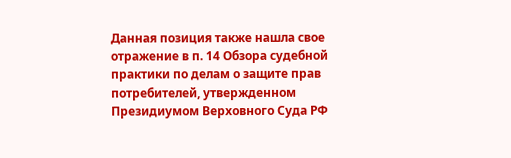Данная позиция также нашла свое отражение в п. 14 Обзора судебной практики по делам о защите прав потребителей, утвержденном Президиумом Верховного Суда РФ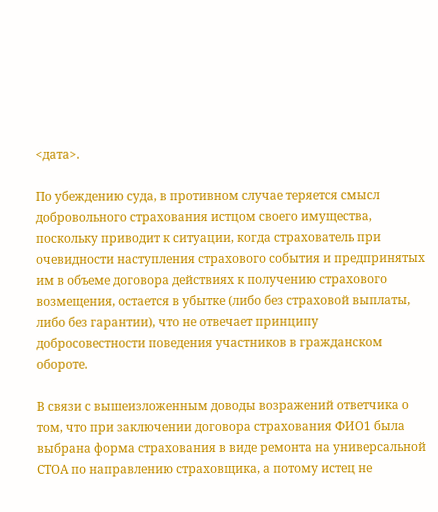<дата>.

По убеждению суда, в противном случае теряется смысл добровольного страхования истцом своего имущества, поскольку приводит к ситуации, когда страхователь при очевидности наступления страхового события и предпринятых им в объеме договора действиях к получению страхового возмещения, остается в убытке (либо без страховой выплаты, либо без гарантии), что не отвечает принципу добросовестности поведения участников в гражданском обороте.

В связи с вышеизложенным доводы возражений ответчика о том, что при заключении договора страхования ФИО1 была выбрана форма страхования в виде ремонта на универсальной СТОА по направлению страховщика, а потому истец не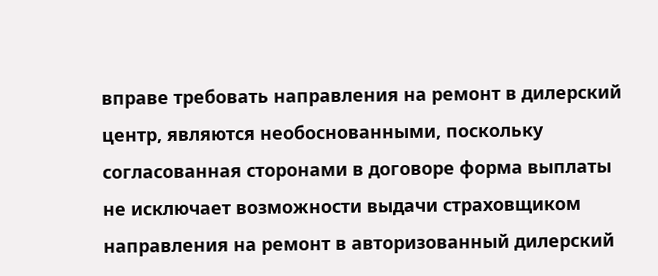вправе требовать направления на ремонт в дилерский центр, являются необоснованными, поскольку согласованная сторонами в договоре форма выплаты не исключает возможности выдачи страховщиком направления на ремонт в авторизованный дилерский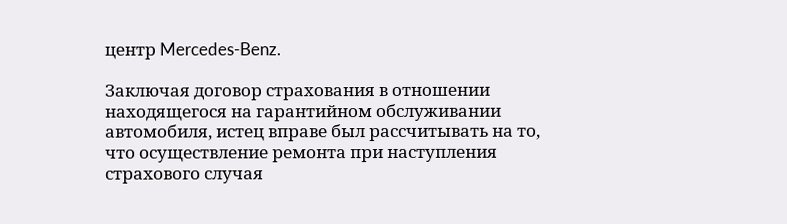центр Mercedes-Benz.

Заключая договор страхования в отношении находящегося на гарантийном обслуживании автомобиля, истец вправе был рассчитывать на то, что осуществление ремонта при наступления страхового случая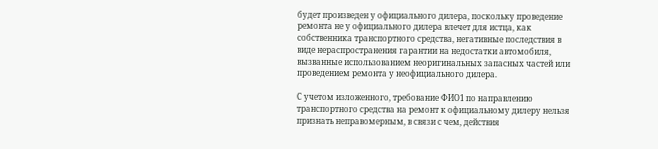будет произведен у официального дилера, поскольку проведение ремонта не у официального дилера влечет для истца, как собственника транспортного средства, негативные последствия в виде нераспространения гарантии на недостатки автомобиля, вызванные использованием неоригинальных запасных частей или проведением ремонта у неофициального дилера.

С учетом изложенного, требование ФИО1 по направлению транспортного средства на ремонт к официальному дилеру нельзя признать неправомерным, в связи с чем, действия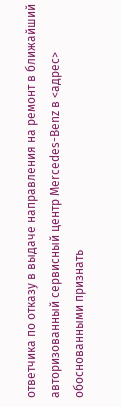ответчика по отказу в выдаче направления на ремонт в ближайший авторизованный сервисный центр Mercedes-Benz в <адрес> обоснованными признать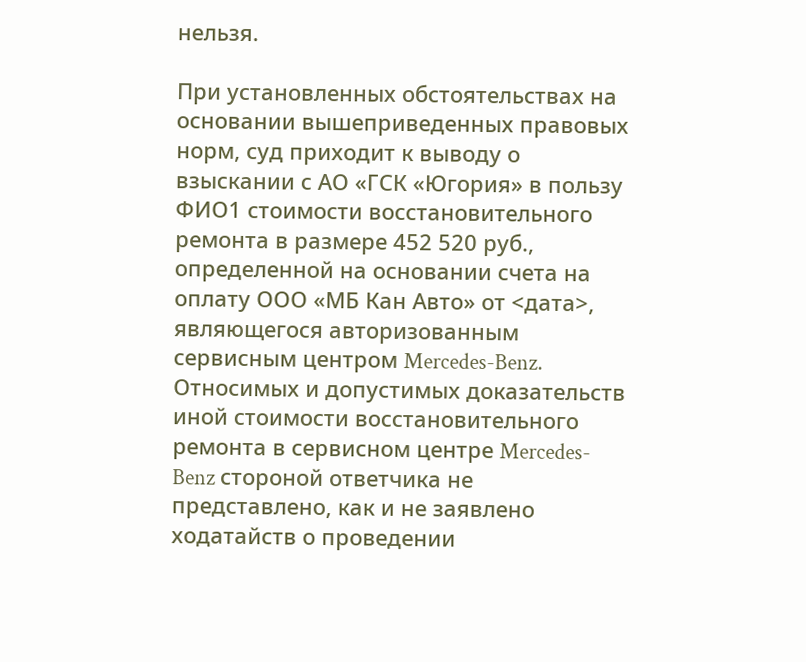нельзя.

При установленных обстоятельствах на основании вышеприведенных правовых норм, суд приходит к выводу о взыскании с АО «ГСК «Югория» в пользу ФИО1 стоимости восстановительного ремонта в размере 452 520 руб., определенной на основании счета на оплату ООО «МБ Кан Авто» от <дата>, являющегося авторизованным сервисным центром Mercedes-Benz. Относимых и допустимых доказательств иной стоимости восстановительного ремонта в сервисном центре Mercedes-Benz стороной ответчика не представлено, как и не заявлено ходатайств о проведении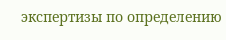экспертизы по определению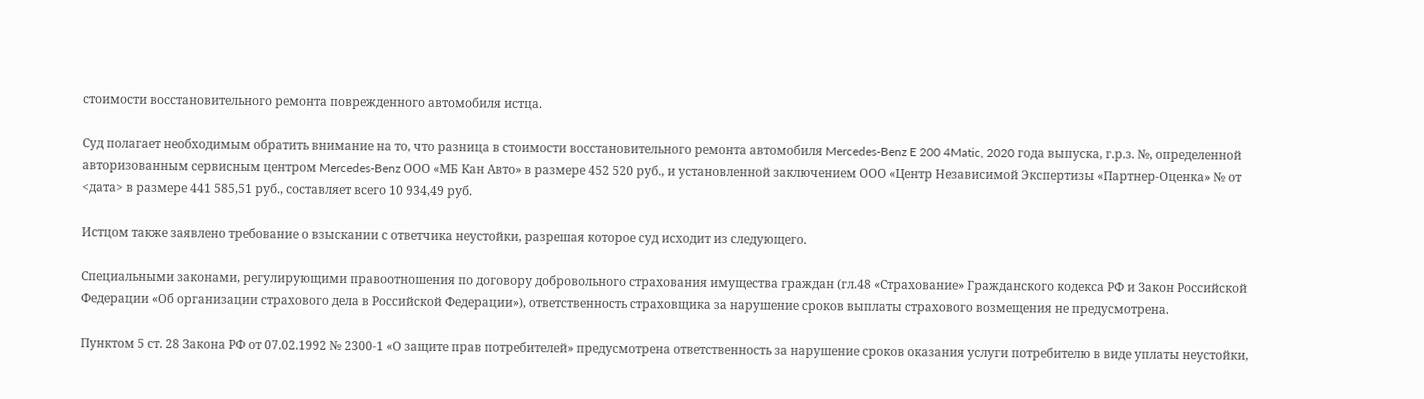стоимости восстановительного ремонта поврежденного автомобиля истца.

Суд полагает необходимым обратить внимание на то, что разница в стоимости восстановительного ремонта автомобиля Mercedes-Benz E 200 4Matic, 2020 года выпуска, г.р.з. №, определенной авторизованным сервисным центром Mercedes-Benz ООО «МБ Кан Авто» в размере 452 520 руб., и установленной заключением ООО «Центр Независимой Экспертизы «Партнер-Оценка» № от <дата> в размере 441 585,51 руб., составляет всего 10 934,49 руб.

Истцом также заявлено требование о взыскании с ответчика неустойки, разрешая которое суд исходит из следующего.

Специальными законами, регулирующими правоотношения по договору добровольного страхования имущества граждан (гл.48 «Страхование» Гражданского кодекса РФ и Закон Российской Федерации «Об организации страхового дела в Российской Федерации»), ответственность страховщика за нарушение сроков выплаты страхового возмещения не предусмотрена.

Пунктом 5 ст. 28 Закона РФ от 07.02.1992 № 2300-1 «О защите прав потребителей» предусмотрена ответственность за нарушение сроков оказания услуги потребителю в виде уплаты неустойки,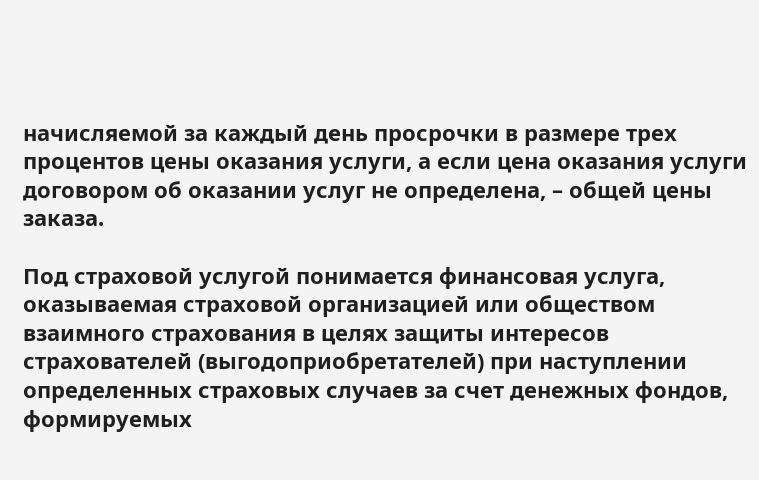начисляемой за каждый день просрочки в размере трех процентов цены оказания услуги, а если цена оказания услуги договором об оказании услуг не определена, – общей цены заказа.

Под страховой услугой понимается финансовая услуга, оказываемая страховой организацией или обществом взаимного страхования в целях защиты интересов страхователей (выгодоприобретателей) при наступлении определенных страховых случаев за счет денежных фондов, формируемых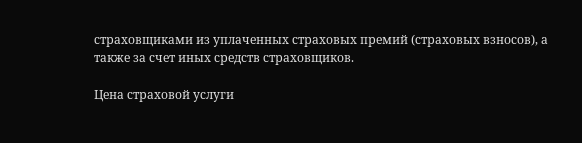страховщиками из уплаченных страховых премий (страховых взносов), а также за счет иных средств страховщиков.

Цена страховой услуги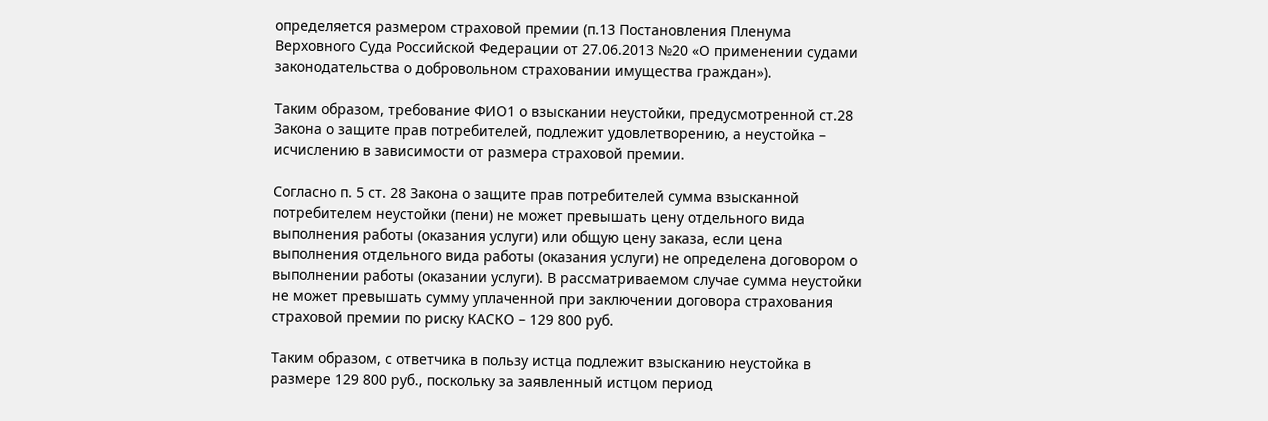определяется размером страховой премии (п.13 Постановления Пленума Верховного Суда Российской Федерации от 27.06.2013 №20 «О применении судами законодательства о добровольном страховании имущества граждан»).

Таким образом, требование ФИО1 о взыскании неустойки, предусмотренной ст.28 Закона о защите прав потребителей, подлежит удовлетворению, а неустойка – исчислению в зависимости от размера страховой премии.

Согласно п. 5 ст. 28 Закона о защите прав потребителей сумма взысканной потребителем неустойки (пени) не может превышать цену отдельного вида выполнения работы (оказания услуги) или общую цену заказа, если цена выполнения отдельного вида работы (оказания услуги) не определена договором о выполнении работы (оказании услуги). В рассматриваемом случае сумма неустойки не может превышать сумму уплаченной при заключении договора страхования страховой премии по риску КАСКО – 129 800 руб.

Таким образом, с ответчика в пользу истца подлежит взысканию неустойка в размере 129 800 руб., поскольку за заявленный истцом период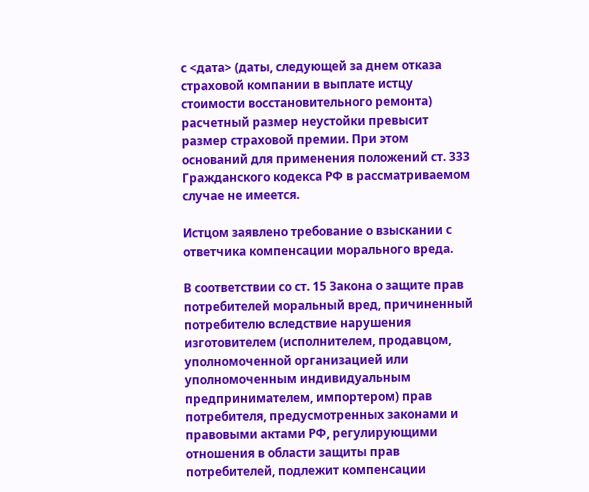с <дата> (даты, следующей за днем отказа страховой компании в выплате истцу стоимости восстановительного ремонта) расчетный размер неустойки превысит размер страховой премии. При этом оснований для применения положений ст. 333 Гражданского кодекса РФ в рассматриваемом случае не имеется.

Истцом заявлено требование о взыскании с ответчика компенсации морального вреда.

В соответствии со ст. 15 Закона о защите прав потребителей моральный вред, причиненный потребителю вследствие нарушения изготовителем (исполнителем, продавцом, уполномоченной организацией или уполномоченным индивидуальным предпринимателем, импортером) прав потребителя, предусмотренных законами и правовыми актами РФ, регулирующими отношения в области защиты прав потребителей, подлежит компенсации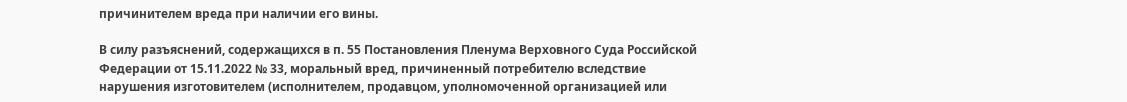причинителем вреда при наличии его вины.

В силу разъяснений, содержащихся в п. 55 Постановления Пленума Верховного Суда Российской Федерации от 15.11.2022 № 33, моральный вред, причиненный потребителю вследствие нарушения изготовителем (исполнителем, продавцом, уполномоченной организацией или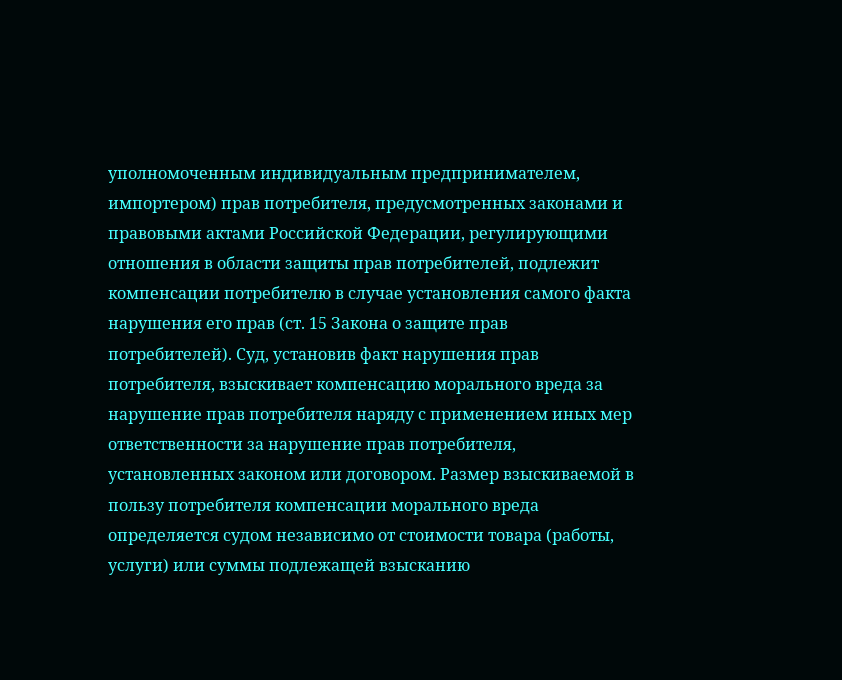уполномоченным индивидуальным предпринимателем, импортером) прав потребителя, предусмотренных законами и правовыми актами Российской Федерации, регулирующими отношения в области защиты прав потребителей, подлежит компенсации потребителю в случае установления самого факта нарушения его прав (ст. 15 Закона о защите прав потребителей). Суд, установив факт нарушения прав потребителя, взыскивает компенсацию морального вреда за нарушение прав потребителя наряду с применением иных мер ответственности за нарушение прав потребителя, установленных законом или договором. Размер взыскиваемой в пользу потребителя компенсации морального вреда определяется судом независимо от стоимости товара (работы, услуги) или суммы подлежащей взысканию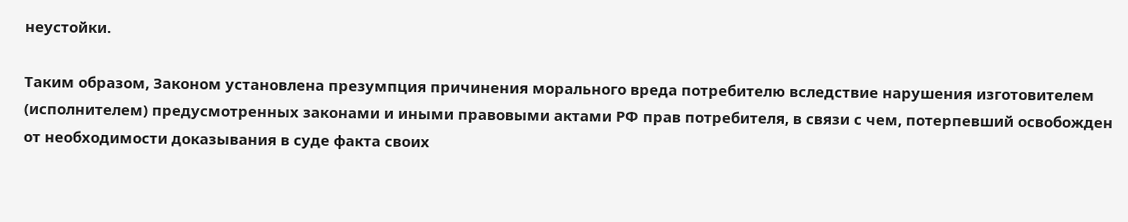неустойки.

Таким образом, Законом установлена презумпция причинения морального вреда потребителю вследствие нарушения изготовителем (исполнителем) предусмотренных законами и иными правовыми актами РФ прав потребителя, в связи с чем, потерпевший освобожден от необходимости доказывания в суде факта своих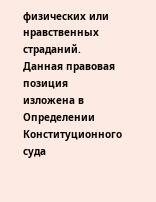физических или нравственных страданий. Данная правовая позиция изложена в Определении Конституционного суда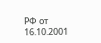РФ от 16.10.2001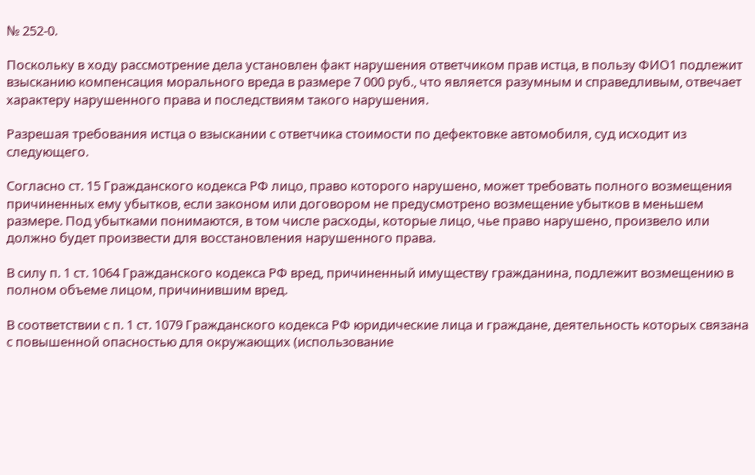№ 252-0.

Поскольку в ходу рассмотрение дела установлен факт нарушения ответчиком прав истца, в пользу ФИО1 подлежит взысканию компенсация морального вреда в размере 7 000 руб., что является разумным и справедливым, отвечает характеру нарушенного права и последствиям такого нарушения.

Разрешая требования истца о взыскании с ответчика стоимости по дефектовке автомобиля, суд исходит из следующего.

Согласно ст. 15 Гражданского кодекса РФ лицо, право которого нарушено, может требовать полного возмещения причиненных ему убытков, если законом или договором не предусмотрено возмещение убытков в меньшем размере. Под убытками понимаются, в том числе расходы, которые лицо, чье право нарушено, произвело или должно будет произвести для восстановления нарушенного права.

В силу п. 1 ст. 1064 Гражданского кодекса РФ вред, причиненный имуществу гражданина, подлежит возмещению в полном объеме лицом, причинившим вред.

В соответствии с п. 1 ст. 1079 Гражданского кодекса РФ юридические лица и граждане, деятельность которых связана с повышенной опасностью для окружающих (использование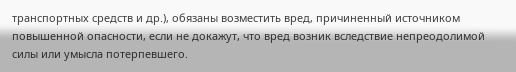транспортных средств и др.), обязаны возместить вред, причиненный источником повышенной опасности, если не докажут, что вред возник вследствие непреодолимой силы или умысла потерпевшего.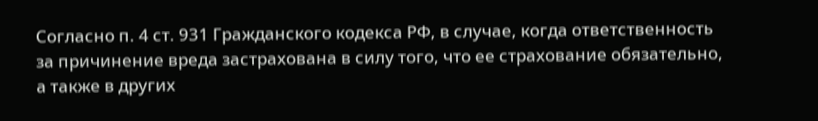Согласно п. 4 ст. 931 Гражданского кодекса РФ, в случае, когда ответственность за причинение вреда застрахована в силу того, что ее страхование обязательно, а также в других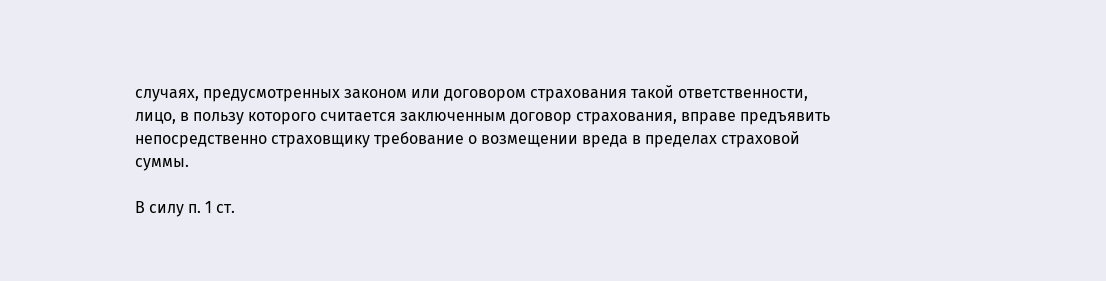случаях, предусмотренных законом или договором страхования такой ответственности, лицо, в пользу которого считается заключенным договор страхования, вправе предъявить непосредственно страховщику требование о возмещении вреда в пределах страховой суммы.

В силу п. 1 ст.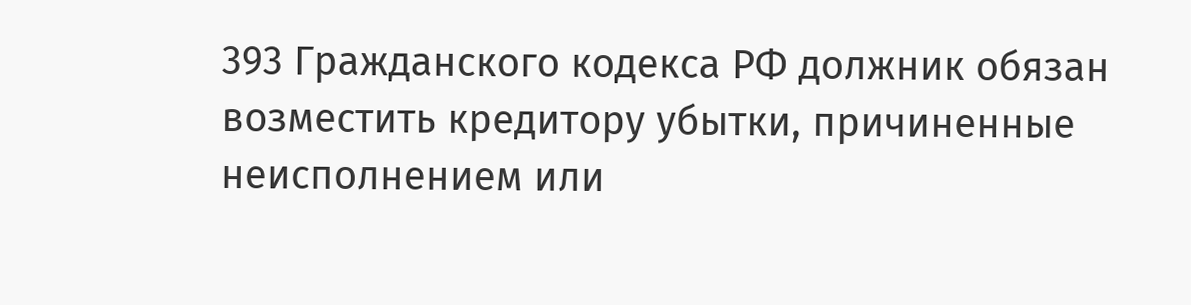393 Гражданского кодекса РФ должник обязан возместить кредитору убытки, причиненные неисполнением или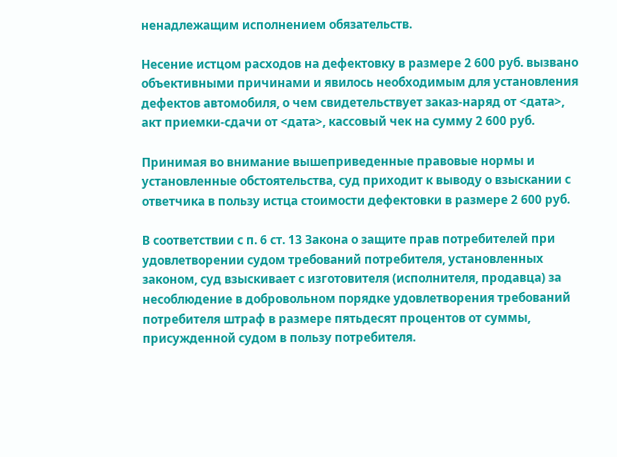ненадлежащим исполнением обязательств.

Несение истцом расходов на дефектовку в размере 2 600 руб. вызвано объективными причинами и явилось необходимым для установления дефектов автомобиля, о чем свидетельствует заказ-наряд от <дата>, акт приемки-сдачи от <дата>, кассовый чек на сумму 2 600 руб.

Принимая во внимание вышеприведенные правовые нормы и установленные обстоятельства, суд приходит к выводу о взыскании с ответчика в пользу истца стоимости дефектовки в размере 2 600 руб.

В соответствии с п. 6 ст. 13 Закона о защите прав потребителей при удовлетворении судом требований потребителя, установленных законом, суд взыскивает с изготовителя (исполнителя, продавца) за несоблюдение в добровольном порядке удовлетворения требований потребителя штраф в размере пятьдесят процентов от суммы, присужденной судом в пользу потребителя.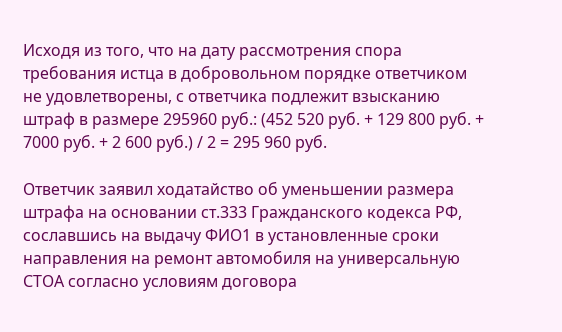Исходя из того, что на дату рассмотрения спора требования истца в добровольном порядке ответчиком не удовлетворены, с ответчика подлежит взысканию штраф в размере 295960 руб.: (452 520 руб. + 129 800 руб. + 7000 руб. + 2 600 руб.) / 2 = 295 960 руб.

Ответчик заявил ходатайство об уменьшении размера штрафа на основании ст.333 Гражданского кодекса РФ, сославшись на выдачу ФИО1 в установленные сроки направления на ремонт автомобиля на универсальную СТОА согласно условиям договора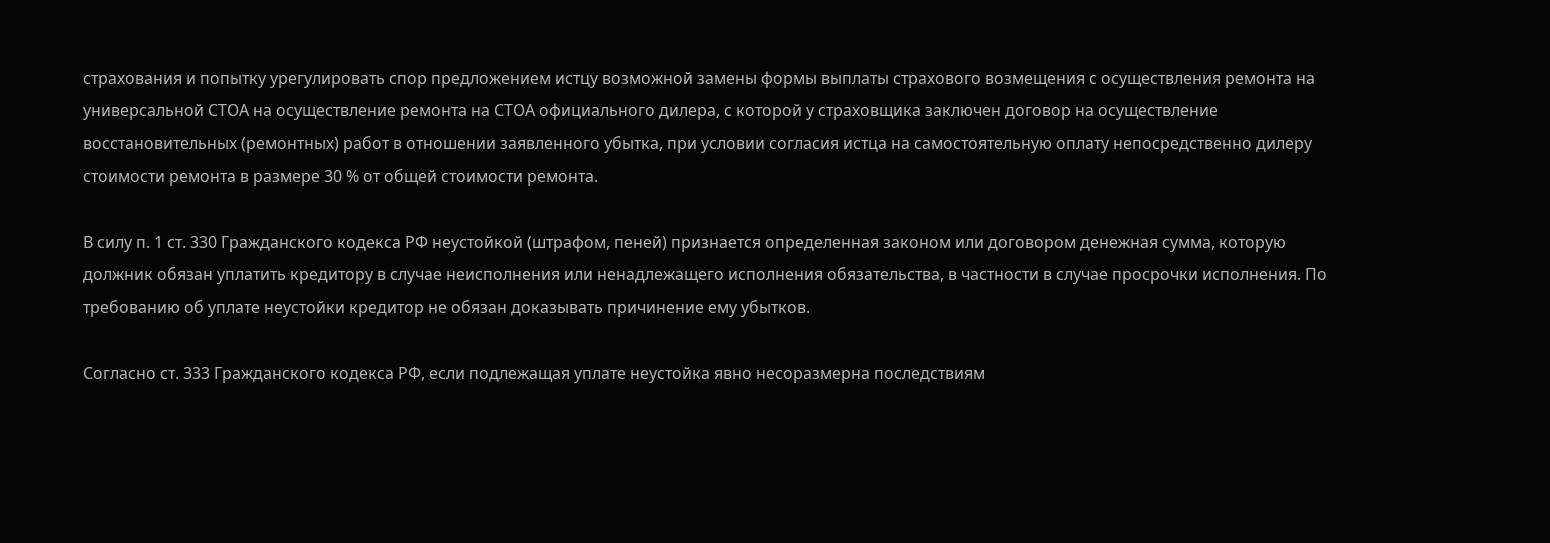страхования и попытку урегулировать спор предложением истцу возможной замены формы выплаты страхового возмещения с осуществления ремонта на универсальной СТОА на осуществление ремонта на СТОА официального дилера, с которой у страховщика заключен договор на осуществление восстановительных (ремонтных) работ в отношении заявленного убытка, при условии согласия истца на самостоятельную оплату непосредственно дилеру стоимости ремонта в размере 30 % от общей стоимости ремонта.

В силу п. 1 ст. 330 Гражданского кодекса РФ неустойкой (штрафом, пеней) признается определенная законом или договором денежная сумма, которую должник обязан уплатить кредитору в случае неисполнения или ненадлежащего исполнения обязательства, в частности в случае просрочки исполнения. По требованию об уплате неустойки кредитор не обязан доказывать причинение ему убытков.

Согласно ст. 333 Гражданского кодекса РФ, если подлежащая уплате неустойка явно несоразмерна последствиям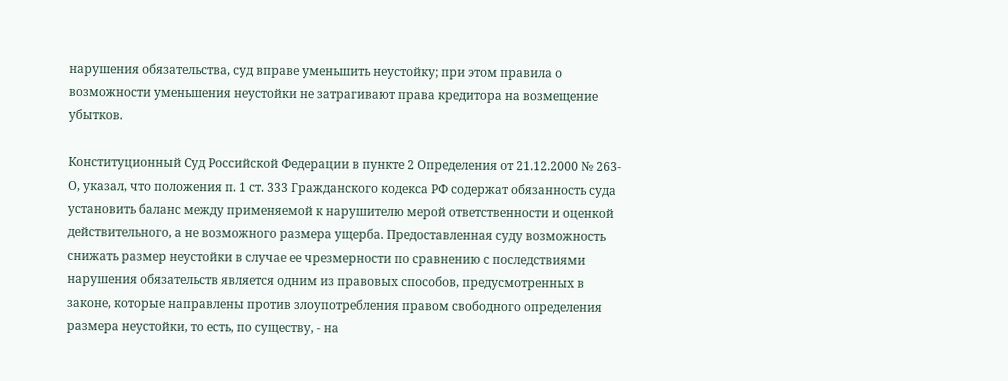нарушения обязательства, суд вправе уменьшить неустойку; при этом правила о возможности уменьшения неустойки не затрагивают права кредитора на возмещение убытков.

Конституционный Суд Российской Федерации в пункте 2 Определения от 21.12.2000 № 263-О, указал, что положения п. 1 ст. 333 Гражданского кодекса РФ содержат обязанность суда установить баланс между применяемой к нарушителю мерой ответственности и оценкой действительного, а не возможного размера ущерба. Предоставленная суду возможность снижать размер неустойки в случае ее чрезмерности по сравнению с последствиями нарушения обязательств является одним из правовых способов, предусмотренных в законе, которые направлены против злоупотребления правом свободного определения размера неустойки, то есть, по существу, - на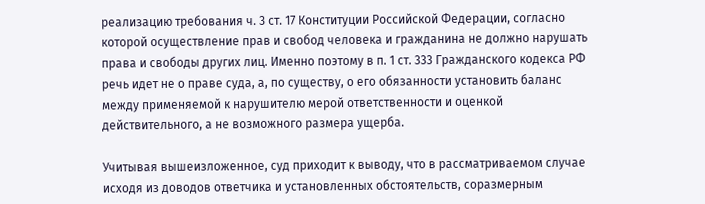реализацию требования ч. 3 ст. 17 Конституции Российской Федерации, согласно которой осуществление прав и свобод человека и гражданина не должно нарушать права и свободы других лиц. Именно поэтому в п. 1 ст. 333 Гражданского кодекса РФ речь идет не о праве суда, а, по существу, о его обязанности установить баланс между применяемой к нарушителю мерой ответственности и оценкой действительного, а не возможного размера ущерба.

Учитывая вышеизложенное, суд приходит к выводу, что в рассматриваемом случае исходя из доводов ответчика и установленных обстоятельств, соразмерным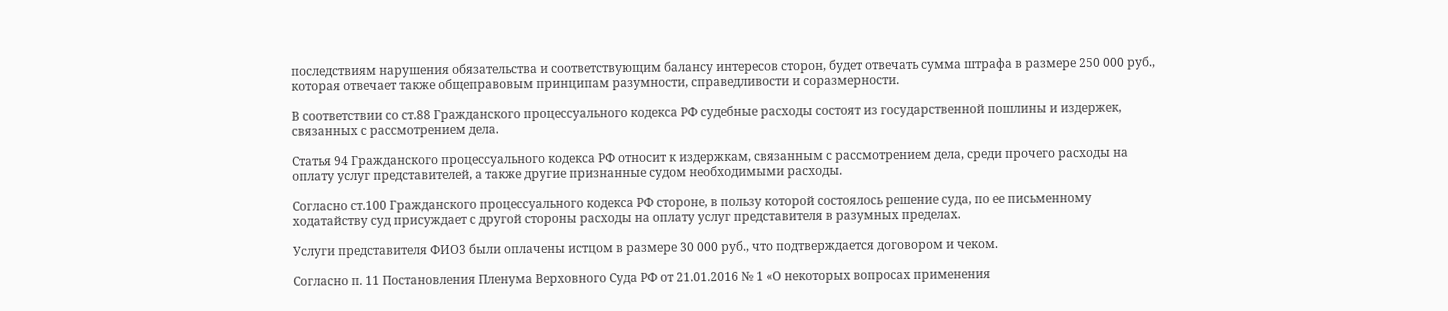последствиям нарушения обязательства и соответствующим балансу интересов сторон, будет отвечать сумма штрафа в размере 250 000 руб., которая отвечает также общеправовым принципам разумности, справедливости и соразмерности.

В соответствии со ст.88 Гражданского процессуального кодекса РФ судебные расходы состоят из государственной пошлины и издержек, связанных с рассмотрением дела.

Статья 94 Гражданского процессуального кодекса РФ относит к издержкам, связанным с рассмотрением дела, среди прочего расходы на оплату услуг представителей, а также другие признанные судом необходимыми расходы.

Согласно ст.100 Гражданского процессуального кодекса РФ стороне, в пользу которой состоялось решение суда, по ее письменному ходатайству суд присуждает с другой стороны расходы на оплату услуг представителя в разумных пределах.

Услуги представителя ФИО3 были оплачены истцом в размере 30 000 руб., что подтверждается договором и чеком.

Согласно п. 11 Постановления Пленума Верховного Суда РФ от 21.01.2016 № 1 «О некоторых вопросах применения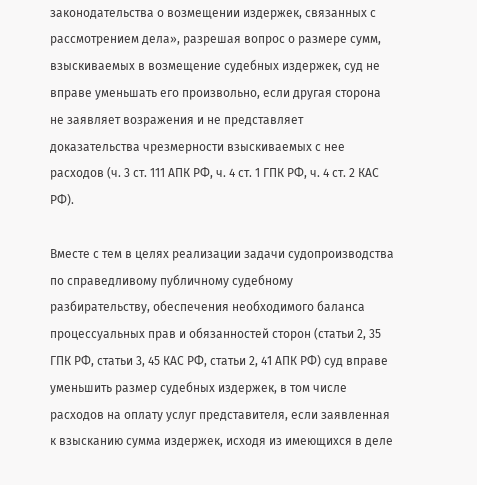законодательства о возмещении издержек, связанных с рассмотрением дела», разрешая вопрос о размере сумм, взыскиваемых в возмещение судебных издержек, суд не вправе уменьшать его произвольно, если другая сторона не заявляет возражения и не представляет доказательства чрезмерности взыскиваемых с нее расходов (ч. 3 ст. 111 АПК РФ, ч. 4 ст. 1 ГПК РФ, ч. 4 ст. 2 КАС РФ).

Вместе с тем в целях реализации задачи судопроизводства по справедливому публичному судебному разбирательству, обеспечения необходимого баланса процессуальных прав и обязанностей сторон (статьи 2, 35 ГПК РФ, статьи 3, 45 КАС РФ, статьи 2, 41 АПК РФ) суд вправе уменьшить размер судебных издержек, в том числе расходов на оплату услуг представителя, если заявленная к взысканию сумма издержек, исходя из имеющихся в деле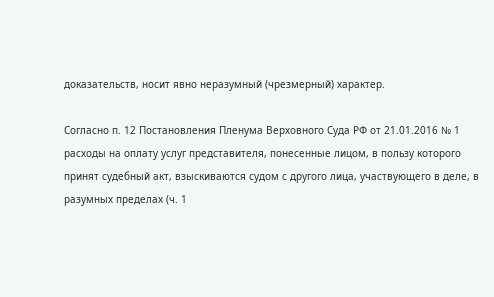доказательств, носит явно неразумный (чрезмерный) характер.

Согласно п. 12 Постановления Пленума Верховного Суда РФ от 21.01.2016 № 1 расходы на оплату услуг представителя, понесенные лицом, в пользу которого принят судебный акт, взыскиваются судом с другого лица, участвующего в деле, в разумных пределах (ч. 1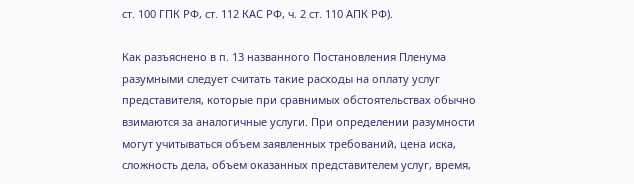ст. 100 ГПК РФ, ст. 112 КАС РФ, ч. 2 ст. 110 АПК РФ).

Как разъяснено в п. 13 названного Постановления Пленума разумными следует считать такие расходы на оплату услуг представителя, которые при сравнимых обстоятельствах обычно взимаются за аналогичные услуги. При определении разумности могут учитываться объем заявленных требований, цена иска, сложность дела, объем оказанных представителем услуг, время,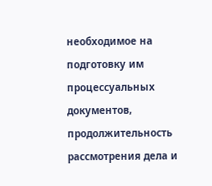необходимое на подготовку им процессуальных документов, продолжительность рассмотрения дела и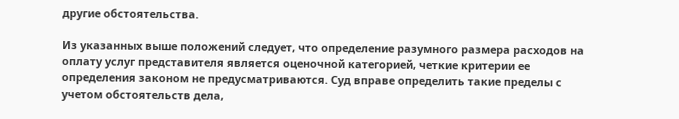другие обстоятельства.

Из указанных выше положений следует, что определение разумного размера расходов на оплату услуг представителя является оценочной категорией, четкие критерии ее определения законом не предусматриваются. Суд вправе определить такие пределы с учетом обстоятельств дела,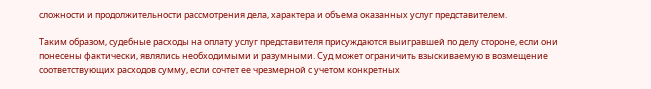сложности и продолжительности рассмотрения дела, характера и объема оказанных услуг представителем.

Таким образом, судебные расходы на оплату услуг представителя присуждаются выигравшей по делу стороне, если они понесены фактически, являлись необходимыми и разумными. Суд может ограничить взыскиваемую в возмещение соответствующих расходов сумму, если сочтет ее чрезмерной с учетом конкретных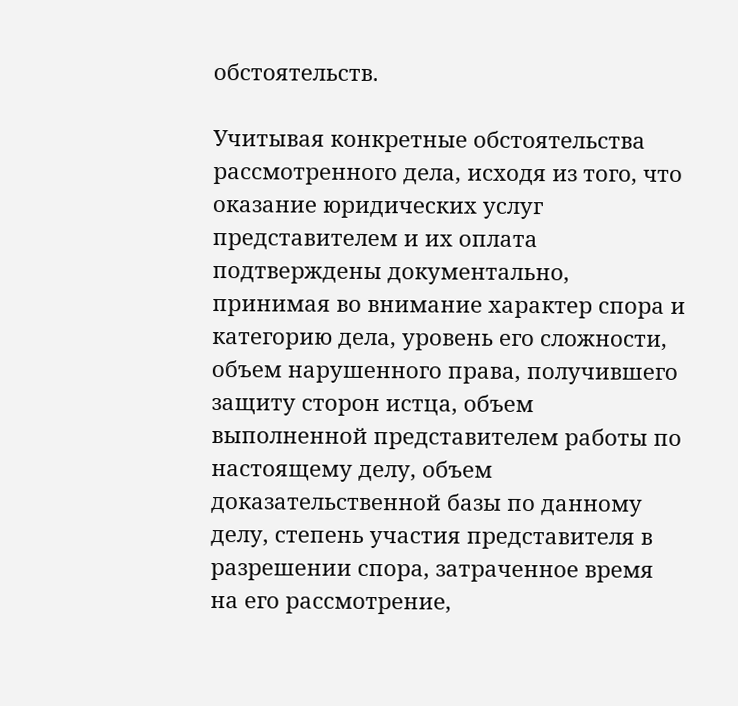обстоятельств.

Учитывая конкретные обстоятельства рассмотренного дела, исходя из того, что оказание юридических услуг представителем и их оплата подтверждены документально, принимая во внимание характер спора и категорию дела, уровень его сложности, объем нарушенного права, получившего защиту сторон истца, объем выполненной представителем работы по настоящему делу, объем доказательственной базы по данному делу, степень участия представителя в разрешении спора, затраченное время на его рассмотрение,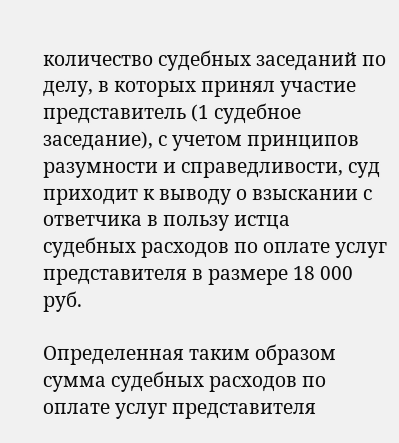количество судебных заседаний по делу, в которых принял участие представитель (1 судебное заседание), с учетом принципов разумности и справедливости, суд приходит к выводу о взыскании с ответчика в пользу истца судебных расходов по оплате услуг представителя в размере 18 000 руб.

Определенная таким образом сумма судебных расходов по оплате услуг представителя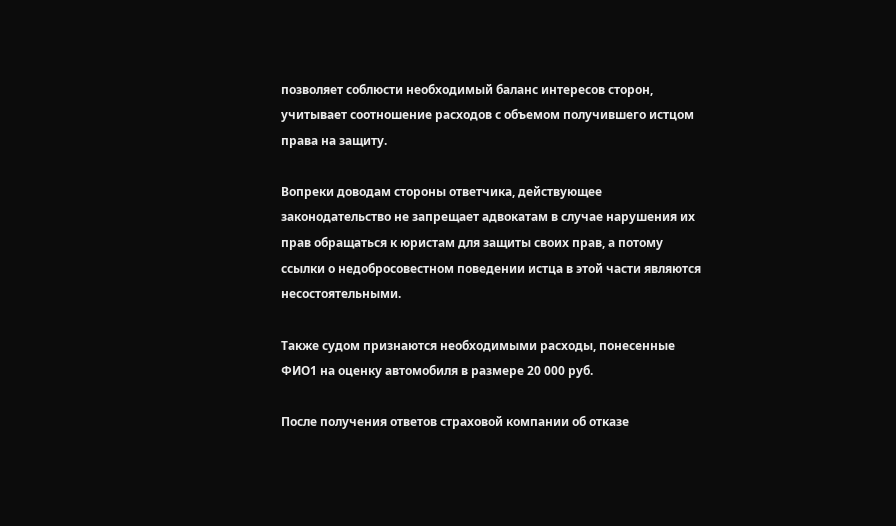позволяет соблюсти необходимый баланс интересов сторон, учитывает соотношение расходов с объемом получившего истцом права на защиту.

Вопреки доводам стороны ответчика, действующее законодательство не запрещает адвокатам в случае нарушения их прав обращаться к юристам для защиты своих прав, а потому ссылки о недобросовестном поведении истца в этой части являются несостоятельными.

Также судом признаются необходимыми расходы, понесенные ФИО1 на оценку автомобиля в размере 20 000 руб.

После получения ответов страховой компании об отказе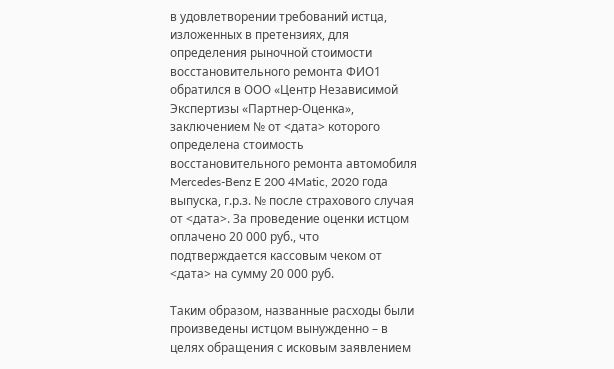в удовлетворении требований истца, изложенных в претензиях, для определения рыночной стоимости восстановительного ремонта ФИО1 обратился в ООО «Центр Независимой Экспертизы «Партнер-Оценка», заключением № от <дата> которого определена стоимость восстановительного ремонта автомобиля Mercedes-Benz E 200 4Matic, 2020 года выпуска, г.р.з. № после страхового случая от <дата>. За проведение оценки истцом оплачено 20 000 руб., что подтверждается кассовым чеком от <дата> на сумму 20 000 руб.

Таким образом, названные расходы были произведены истцом вынужденно – в целях обращения с исковым заявлением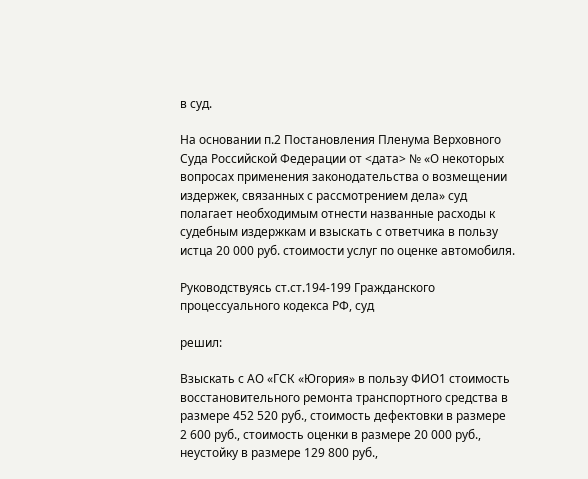в суд.

На основании п.2 Постановления Пленума Верховного Суда Российской Федерации от <дата> № «О некоторых вопросах применения законодательства о возмещении издержек, связанных с рассмотрением дела» суд полагает необходимым отнести названные расходы к судебным издержкам и взыскать с ответчика в пользу истца 20 000 руб. стоимости услуг по оценке автомобиля.

Руководствуясь ст.ст.194-199 Гражданского процессуального кодекса РФ, суд

решил:

Взыскать с АО «ГСК «Югория» в пользу ФИО1 стоимость восстановительного ремонта транспортного средства в размере 452 520 руб., стоимость дефектовки в размере 2 600 руб., стоимость оценки в размере 20 000 руб., неустойку в размере 129 800 руб.,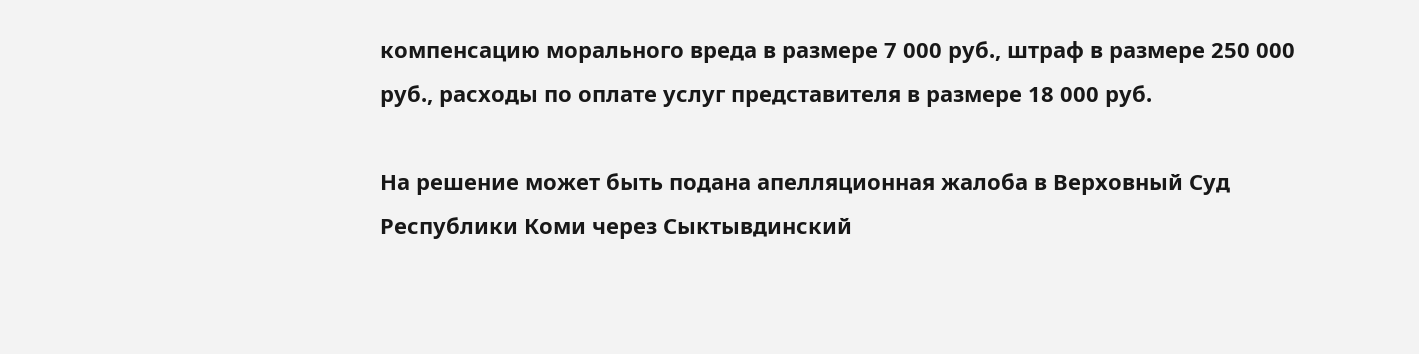компенсацию морального вреда в размере 7 000 руб., штраф в размере 250 000 руб., расходы по оплате услуг представителя в размере 18 000 руб.

На решение может быть подана апелляционная жалоба в Верховный Суд Республики Коми через Сыктывдинский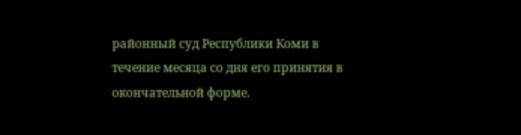районный суд Республики Коми в течение месяца со дня его принятия в окончательной форме.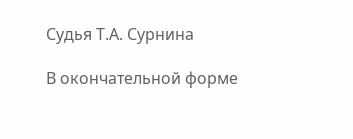Судья Т.А. Сурнина

В окончательной форме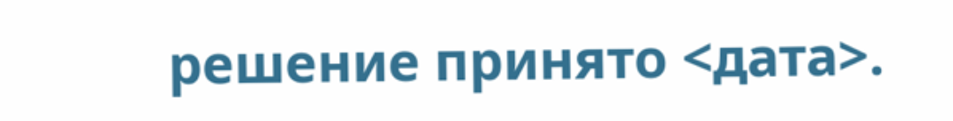решение принято <дата>.